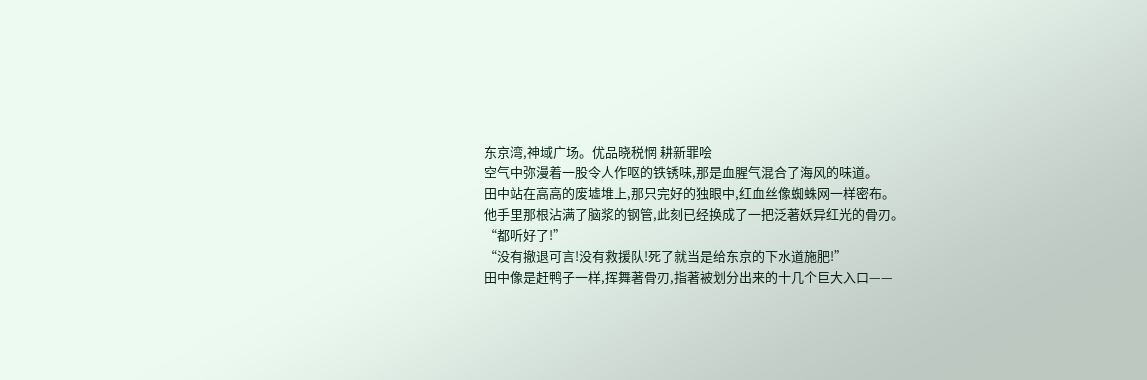东京湾,神域广场。优品晓税惘 耕新罪哙
空气中弥漫着一股令人作呕的铁锈味,那是血腥气混合了海风的味道。
田中站在高高的废墟堆上,那只完好的独眼中,红血丝像蜘蛛网一样密布。
他手里那根沾满了脑浆的钢管,此刻已经换成了一把泛著妖异红光的骨刃。
“都听好了!”
“没有撤退可言!没有救援队!死了就当是给东京的下水道施肥!”
田中像是赶鸭子一样,挥舞著骨刃,指著被划分出来的十几个巨大入口——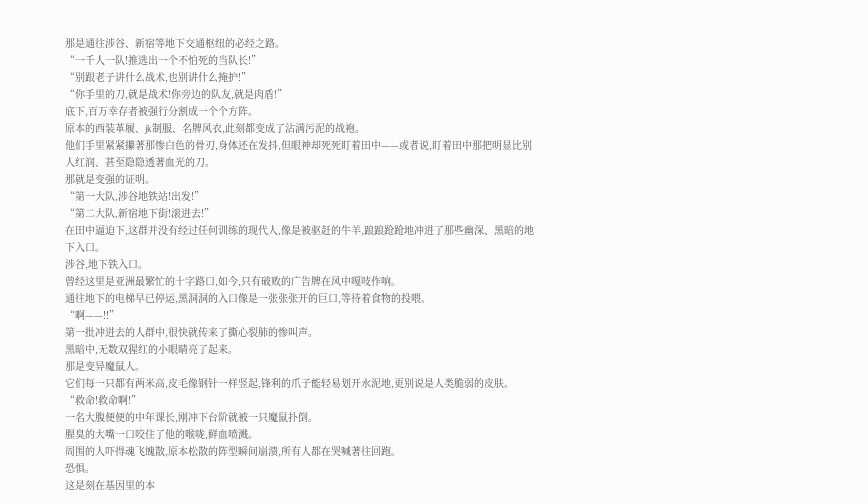那是通往涉谷、新宿等地下交通枢纽的必经之路。
“一千人一队!推选出一个不怕死的当队长!”
“别跟老子讲什么战术,也别讲什么掩护!”
“你手里的刀,就是战术!你旁边的队友,就是肉盾!”
底下,百万幸存者被强行分割成一个个方阵。
原本的西装革履、jk制服、名牌风衣,此刻都变成了沾满污泥的战袍。
他们手里紧紧攥著那惨白色的骨刃,身体还在发抖,但眼神却死死盯着田中——或者说,盯着田中那把明显比别人红润、甚至隐隐透著血光的刀。
那就是变强的证明。
“第一大队,涉谷地铁站!出发!”
“第二大队,新宿地下街!滚进去!”
在田中逼迫下,这群并没有经过任何训练的现代人,像是被驱赶的牛羊,踉踉跄跄地冲进了那些幽深、黑暗的地下入口。
涉谷,地下铁入口。
曾经这里是亚洲最繁忙的十字路口,如今,只有破败的广告牌在风中嘎吱作响。
通往地下的电梯早已停运,黑洞洞的入口像是一张张张开的巨口,等待着食物的投喂。
“啊——!!”
第一批冲进去的人群中,很快就传来了撕心裂肺的惨叫声。
黑暗中,无数双猩红的小眼睛亮了起来。
那是变异魔鼠人。
它们每一只都有两米高,皮毛像钢针一样竖起,锋利的爪子能轻易划开水泥地,更别说是人类脆弱的皮肤。
“救命!救命啊!”
一名大腹便便的中年课长,刚冲下台阶就被一只魔鼠扑倒。
腥臭的大嘴一口咬住了他的喉咙,鲜血喷溅。
周围的人吓得魂飞魄散,原本松散的阵型瞬间崩溃,所有人都在哭喊著往回跑。
恐惧。
这是刻在基因里的本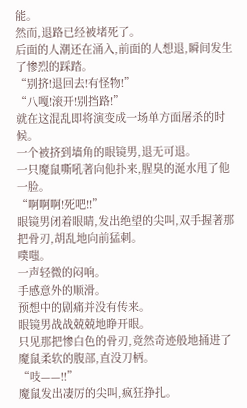能。
然而,退路已经被堵死了。
后面的人潮还在涌入,前面的人想退,瞬间发生了惨烈的踩踏。
“别挤!退回去!有怪物!”
“八嘎!滚开!别挡路!”
就在这混乱即将演变成一场单方面屠杀的时候。
一个被挤到墙角的眼镜男,退无可退。
一只魔鼠嘶吼著向他扑来,腥臭的涎水甩了他一脸。
“啊啊啊!死吧!!”
眼镜男闭着眼睛,发出绝望的尖叫,双手握著那把骨刃,胡乱地向前猛刺。
噗嗤。
一声轻微的闷响。
手感意外的顺滑。
预想中的剧痛并没有传来。
眼镜男战战兢兢地睁开眼。
只见那把惨白色的骨刃,竟然奇迹般地捅进了魔鼠柔软的腹部,直没刀柄。
“吱——!!”
魔鼠发出凄厉的尖叫,疯狂挣扎。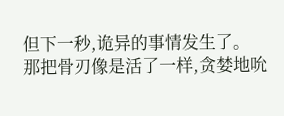但下一秒,诡异的事情发生了。
那把骨刃像是活了一样,贪婪地吮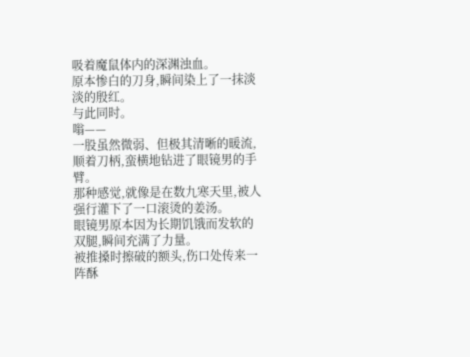吸着魔鼠体内的深渊浊血。
原本惨白的刀身,瞬间染上了一抹淡淡的殷红。
与此同时。
嗡——
一股虽然微弱、但极其清晰的暖流,顺着刀柄,蛮横地钻进了眼镜男的手臂。
那种感觉,就像是在数九寒天里,被人强行灌下了一口滚烫的姜汤。
眼镜男原本因为长期饥饿而发软的双腿,瞬间充满了力量。
被推搡时擦破的额头,伤口处传来一阵酥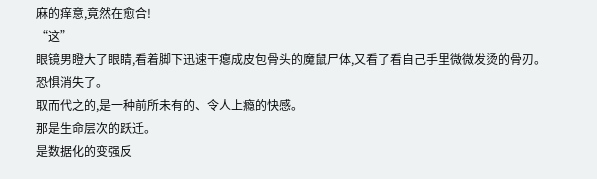麻的痒意,竟然在愈合!
“这”
眼镜男瞪大了眼睛,看着脚下迅速干瘪成皮包骨头的魔鼠尸体,又看了看自己手里微微发烫的骨刃。
恐惧消失了。
取而代之的,是一种前所未有的、令人上瘾的快感。
那是生命层次的跃迁。
是数据化的变强反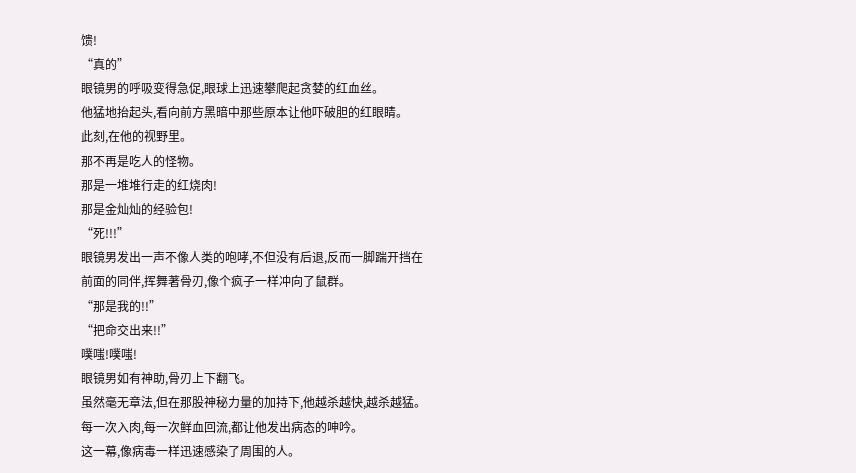馈!
“真的”
眼镜男的呼吸变得急促,眼球上迅速攀爬起贪婪的红血丝。
他猛地抬起头,看向前方黑暗中那些原本让他吓破胆的红眼睛。
此刻,在他的视野里。
那不再是吃人的怪物。
那是一堆堆行走的红烧肉!
那是金灿灿的经验包!
“死!!!”
眼镜男发出一声不像人类的咆哮,不但没有后退,反而一脚踹开挡在前面的同伴,挥舞著骨刃,像个疯子一样冲向了鼠群。
“那是我的!!”
“把命交出来!!”
噗嗤!噗嗤!
眼镜男如有神助,骨刃上下翻飞。
虽然毫无章法,但在那股神秘力量的加持下,他越杀越快,越杀越猛。
每一次入肉,每一次鲜血回流,都让他发出病态的呻吟。
这一幕,像病毒一样迅速感染了周围的人。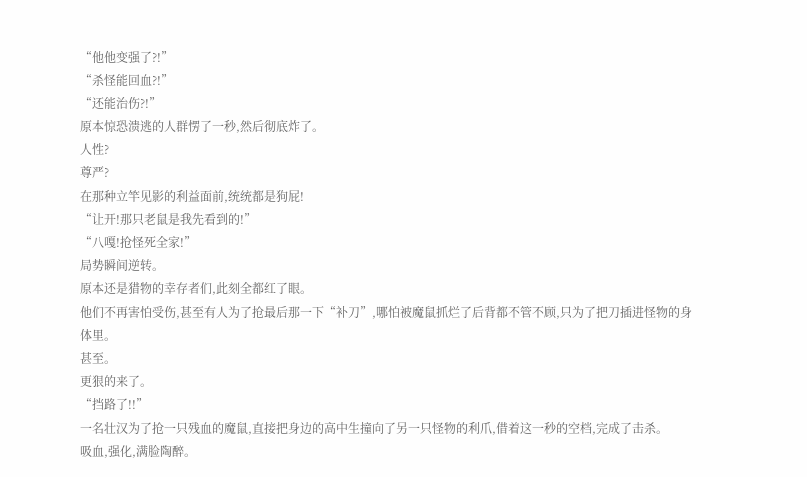“他他变强了?!”
“杀怪能回血?!”
“还能治伤?!”
原本惊恐溃逃的人群愣了一秒,然后彻底炸了。
人性?
尊严?
在那种立竿见影的利益面前,统统都是狗屁!
“让开!那只老鼠是我先看到的!”
“八嘎!抢怪死全家!”
局势瞬间逆转。
原本还是猎物的幸存者们,此刻全都红了眼。
他们不再害怕受伤,甚至有人为了抢最后那一下“补刀”,哪怕被魔鼠抓烂了后背都不管不顾,只为了把刀插进怪物的身体里。
甚至。
更狠的来了。
“挡路了!!”
一名壮汉为了抢一只残血的魔鼠,直接把身边的高中生撞向了另一只怪物的利爪,借着这一秒的空档,完成了击杀。
吸血,强化,满脸陶醉。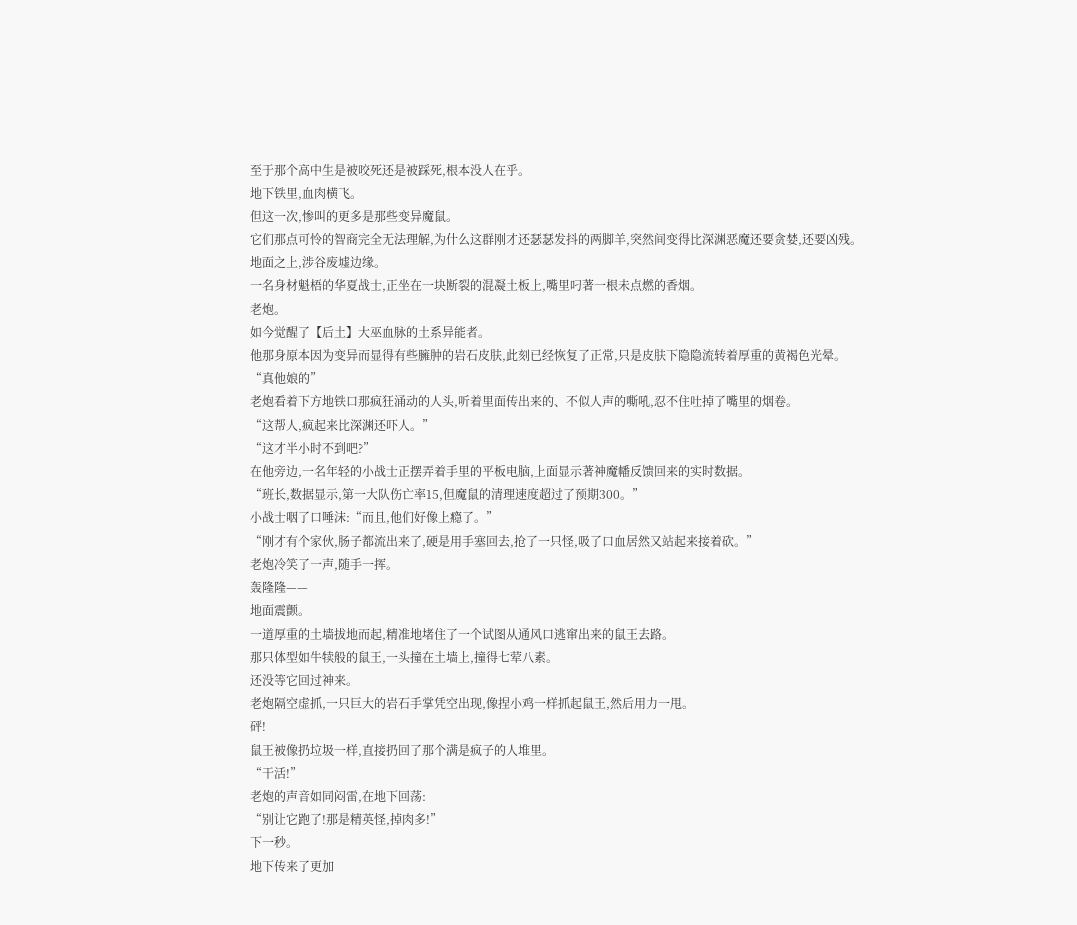至于那个高中生是被咬死还是被踩死,根本没人在乎。
地下铁里,血肉横飞。
但这一次,惨叫的更多是那些变异魔鼠。
它们那点可怜的智商完全无法理解,为什么这群刚才还瑟瑟发抖的两脚羊,突然间变得比深渊恶魔还要贪婪,还要凶残。
地面之上,涉谷废墟边缘。
一名身材魁梧的华夏战士,正坐在一块断裂的混凝土板上,嘴里叼著一根未点燃的香烟。
老炮。
如今觉醒了【后土】大巫血脉的土系异能者。
他那身原本因为变异而显得有些臃肿的岩石皮肤,此刻已经恢复了正常,只是皮肤下隐隐流转着厚重的黄褐色光晕。
“真他娘的”
老炮看着下方地铁口那疯狂涌动的人头,听着里面传出来的、不似人声的嘶吼,忍不住吐掉了嘴里的烟卷。
“这帮人,疯起来比深渊还吓人。”
“这才半小时不到吧?”
在他旁边,一名年轻的小战士正摆弄着手里的平板电脑,上面显示著神魔幡反馈回来的实时数据。
“班长,数据显示,第一大队伤亡率15,但魔鼠的清理速度超过了预期300。”
小战士咽了口唾沫:“而且,他们好像上瘾了。”
“刚才有个家伙,肠子都流出来了,硬是用手塞回去,抢了一只怪,吸了口血居然又站起来接着砍。”
老炮冷笑了一声,随手一挥。
轰隆隆——
地面震颤。
一道厚重的土墙拔地而起,精准地堵住了一个试图从通风口逃窜出来的鼠王去路。
那只体型如牛犊般的鼠王,一头撞在土墙上,撞得七荤八素。
还没等它回过神来。
老炮隔空虚抓,一只巨大的岩石手掌凭空出现,像捏小鸡一样抓起鼠王,然后用力一甩。
砰!
鼠王被像扔垃圾一样,直接扔回了那个满是疯子的人堆里。
“干活!”
老炮的声音如同闷雷,在地下回荡:
“别让它跑了!那是精英怪,掉肉多!”
下一秒。
地下传来了更加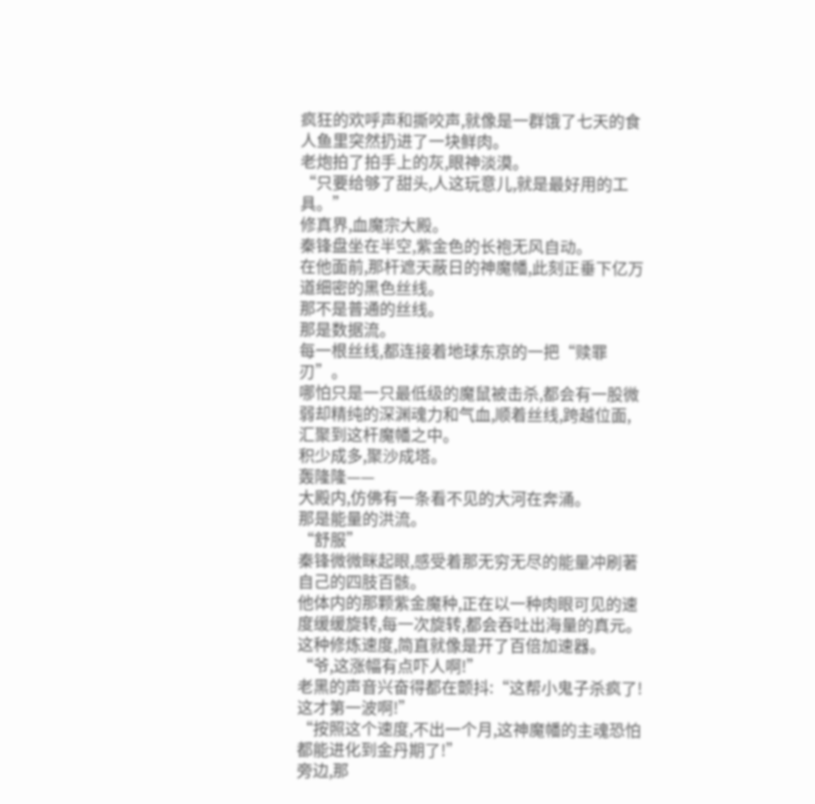疯狂的欢呼声和撕咬声,就像是一群饿了七天的食人鱼里突然扔进了一块鲜肉。
老炮拍了拍手上的灰,眼神淡漠。
“只要给够了甜头,人这玩意儿,就是最好用的工具。”
修真界,血魔宗大殿。
秦锋盘坐在半空,紫金色的长袍无风自动。
在他面前,那杆遮天蔽日的神魔幡,此刻正垂下亿万道细密的黑色丝线。
那不是普通的丝线。
那是数据流。
每一根丝线,都连接着地球东京的一把“赎罪刃”。
哪怕只是一只最低级的魔鼠被击杀,都会有一股微弱却精纯的深渊魂力和气血,顺着丝线,跨越位面,汇聚到这杆魔幡之中。
积少成多,聚沙成塔。
轰隆隆——
大殿内,仿佛有一条看不见的大河在奔涌。
那是能量的洪流。
“舒服”
秦锋微微眯起眼,感受着那无穷无尽的能量冲刷著自己的四肢百骸。
他体内的那颗紫金魔种,正在以一种肉眼可见的速度缓缓旋转,每一次旋转,都会吞吐出海量的真元。
这种修炼速度,简直就像是开了百倍加速器。
“爷,这涨幅有点吓人啊!”
老黑的声音兴奋得都在颤抖:“这帮小鬼子杀疯了!这才第一波啊!”
“按照这个速度,不出一个月,这神魔幡的主魂恐怕都能进化到金丹期了!”
旁边,那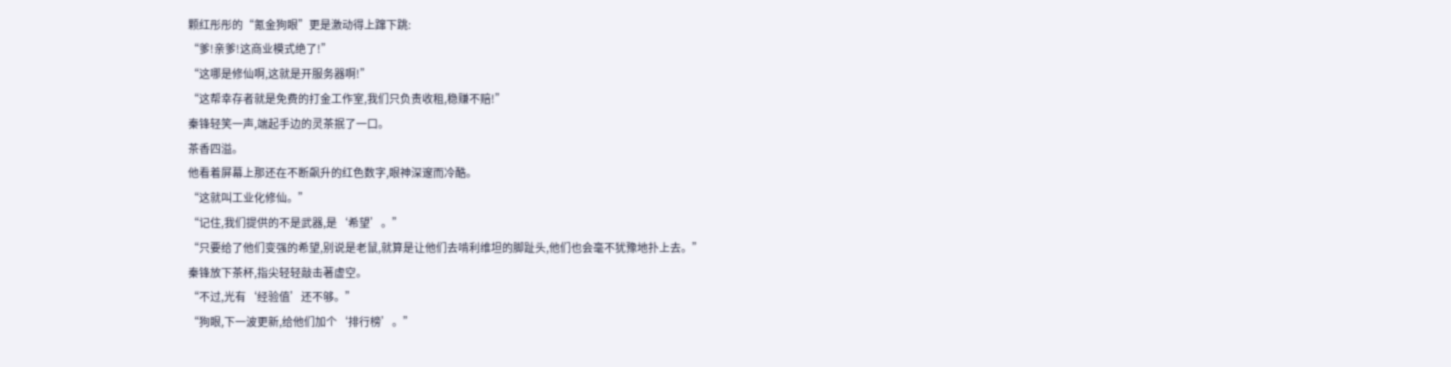颗红彤彤的“氪金狗眼”更是激动得上蹿下跳:
“爹!亲爹!这商业模式绝了!”
“这哪是修仙啊,这就是开服务器啊!”
“这帮幸存者就是免费的打金工作室,我们只负责收租,稳赚不赔!”
秦锋轻笑一声,端起手边的灵茶抿了一口。
茶香四溢。
他看着屏幕上那还在不断飙升的红色数字,眼神深邃而冷酷。
“这就叫工业化修仙。”
“记住,我们提供的不是武器,是‘希望’。”
“只要给了他们变强的希望,别说是老鼠,就算是让他们去啃利维坦的脚趾头,他们也会毫不犹豫地扑上去。”
秦锋放下茶杯,指尖轻轻敲击著虚空。
“不过,光有‘经验值’还不够。”
“狗眼,下一波更新,给他们加个‘排行榜’。”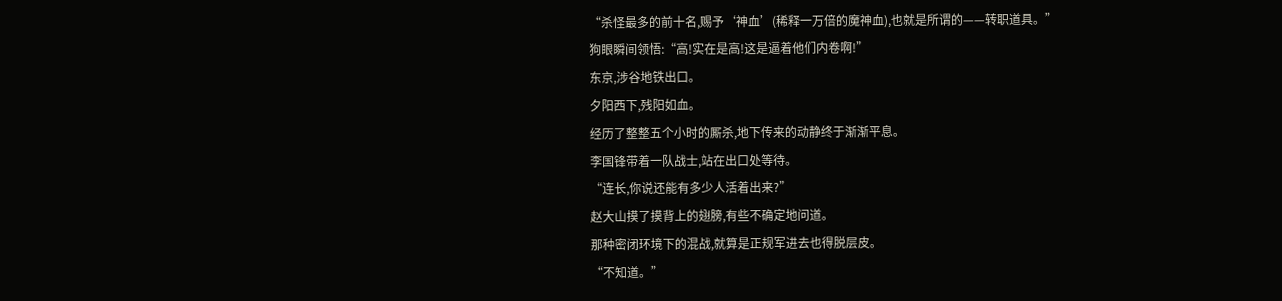“杀怪最多的前十名,赐予‘神血’(稀释一万倍的魔神血),也就是所谓的——转职道具。”
狗眼瞬间领悟:“高!实在是高!这是逼着他们内卷啊!”
东京,涉谷地铁出口。
夕阳西下,残阳如血。
经历了整整五个小时的厮杀,地下传来的动静终于渐渐平息。
李国锋带着一队战士,站在出口处等待。
“连长,你说还能有多少人活着出来?”
赵大山摸了摸背上的翅膀,有些不确定地问道。
那种密闭环境下的混战,就算是正规军进去也得脱层皮。
“不知道。”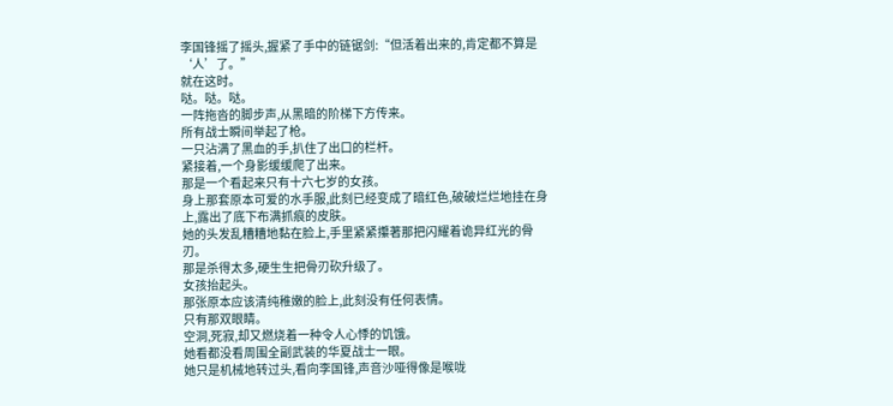李国锋摇了摇头,握紧了手中的链锯剑:“但活着出来的,肯定都不算是‘人’了。”
就在这时。
哒。哒。哒。
一阵拖沓的脚步声,从黑暗的阶梯下方传来。
所有战士瞬间举起了枪。
一只沾满了黑血的手,扒住了出口的栏杆。
紧接着,一个身影缓缓爬了出来。
那是一个看起来只有十六七岁的女孩。
身上那套原本可爱的水手服,此刻已经变成了暗红色,破破烂烂地挂在身上,露出了底下布满抓痕的皮肤。
她的头发乱糟糟地黏在脸上,手里紧紧攥著那把闪耀着诡异红光的骨刃。
那是杀得太多,硬生生把骨刃砍升级了。
女孩抬起头。
那张原本应该清纯稚嫩的脸上,此刻没有任何表情。
只有那双眼睛。
空洞,死寂,却又燃烧着一种令人心悸的饥饿。
她看都没看周围全副武装的华夏战士一眼。
她只是机械地转过头,看向李国锋,声音沙哑得像是喉咙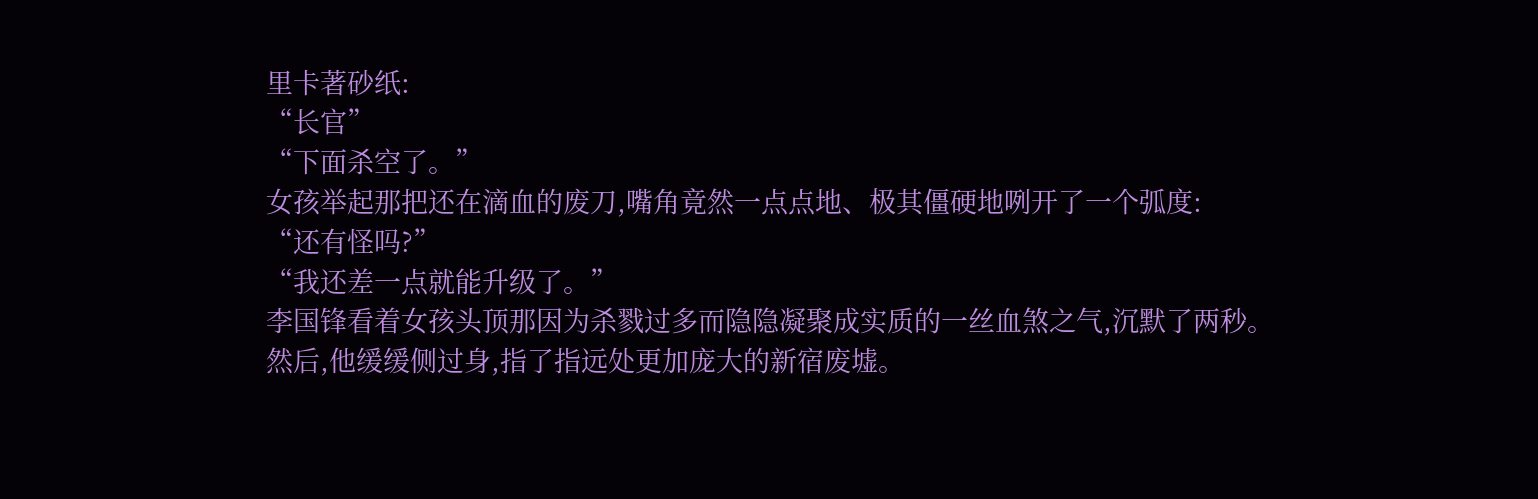里卡著砂纸:
“长官”
“下面杀空了。”
女孩举起那把还在滴血的废刀,嘴角竟然一点点地、极其僵硬地咧开了一个弧度:
“还有怪吗?”
“我还差一点就能升级了。”
李国锋看着女孩头顶那因为杀戮过多而隐隐凝聚成实质的一丝血煞之气,沉默了两秒。
然后,他缓缓侧过身,指了指远处更加庞大的新宿废墟。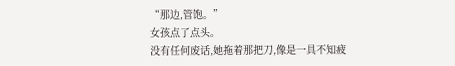“那边,管饱。”
女孩点了点头。
没有任何废话,她拖着那把刀,像是一具不知疲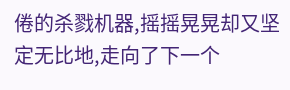倦的杀戮机器,摇摇晃晃却又坚定无比地,走向了下一个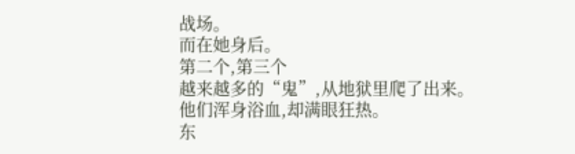战场。
而在她身后。
第二个,第三个
越来越多的“鬼”,从地狱里爬了出来。
他们浑身浴血,却满眼狂热。
东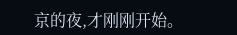京的夜,才刚刚开始。